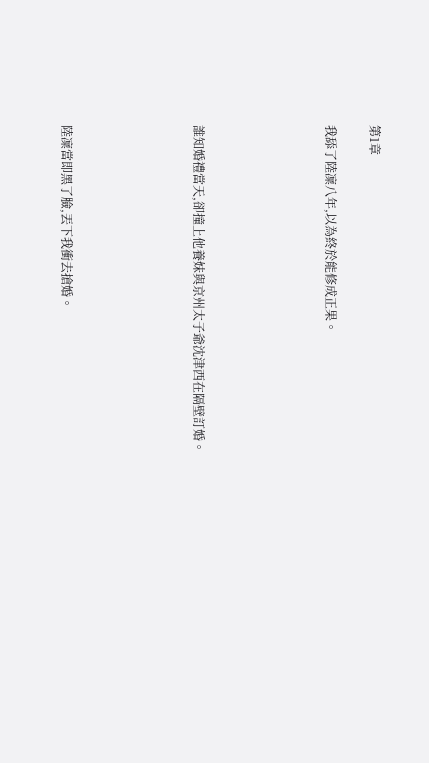第1章

我舔了陸凜八年,以為終於能修成正果。





誰知婚禮當天,卻撞上他養妹與京州太子爺沈津西在隔壁訂婚。





陸凜當即黑了臉,丟下我衝去搶婚。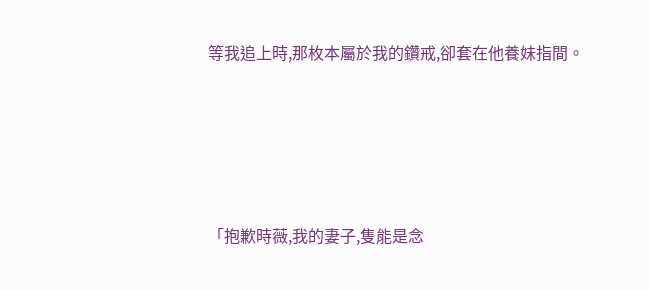等我追上時,那枚本屬於我的鑽戒,卻套在他養妹指間。





「抱歉時薇,我的妻子,隻能是念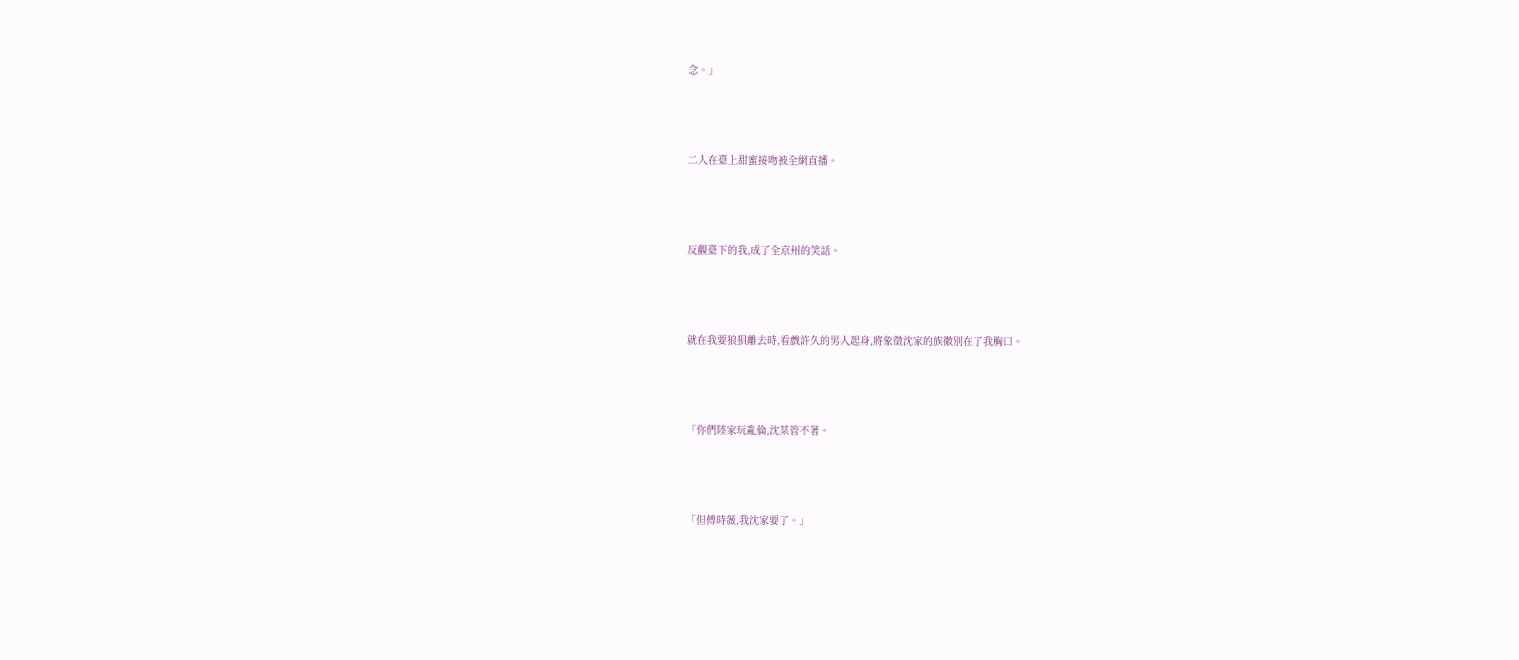念。」





二人在臺上甜蜜接吻被全網直播。





反觀臺下的我,成了全京州的笑話。





就在我要狼狽離去時,看戲許久的男人起身,將象徵沈家的族徽別在了我胸口。





「你們陸家玩亂倫,沈某管不著。





「但傅時薇,我沈家要了。」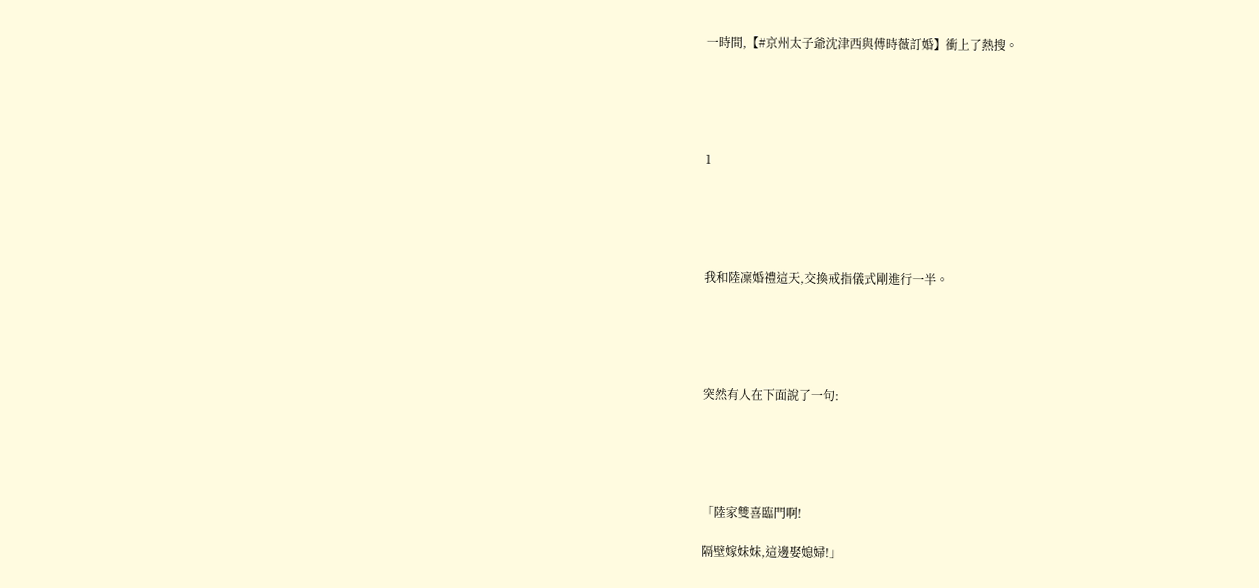一時間,【#京州太子爺沈津西與傅時薇訂婚】衝上了熱搜。





1





我和陸凜婚禮這天,交換戒指儀式剛進行一半。





突然有人在下面說了一句:





「陸家雙喜臨門啊!

隔壁嫁妹妹,這邊娶媳婦!」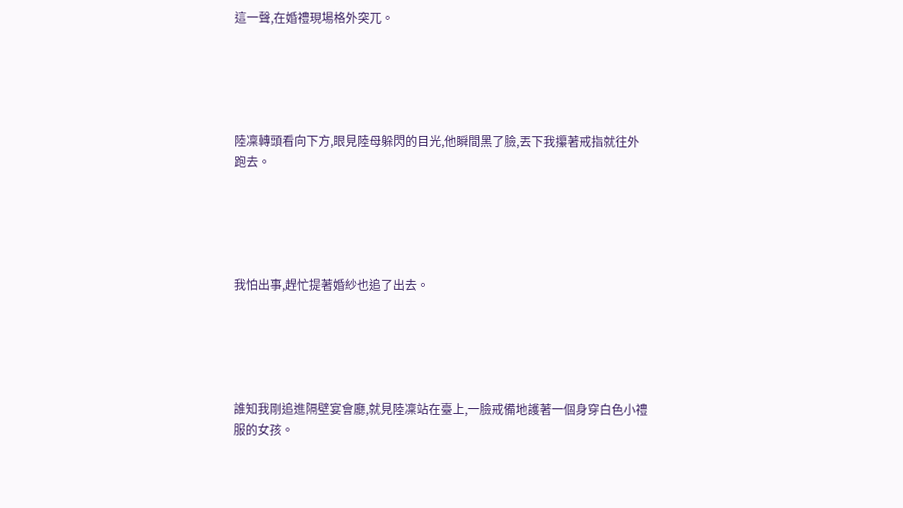這一聲,在婚禮現場格外突兀。





陸凜轉頭看向下方,眼見陸母躲閃的目光,他瞬間黑了臉,丟下我攥著戒指就往外跑去。





我怕出事,趕忙提著婚紗也追了出去。





誰知我剛追進隔壁宴會廳,就見陸凜站在臺上,一臉戒備地護著一個身穿白色小禮服的女孩。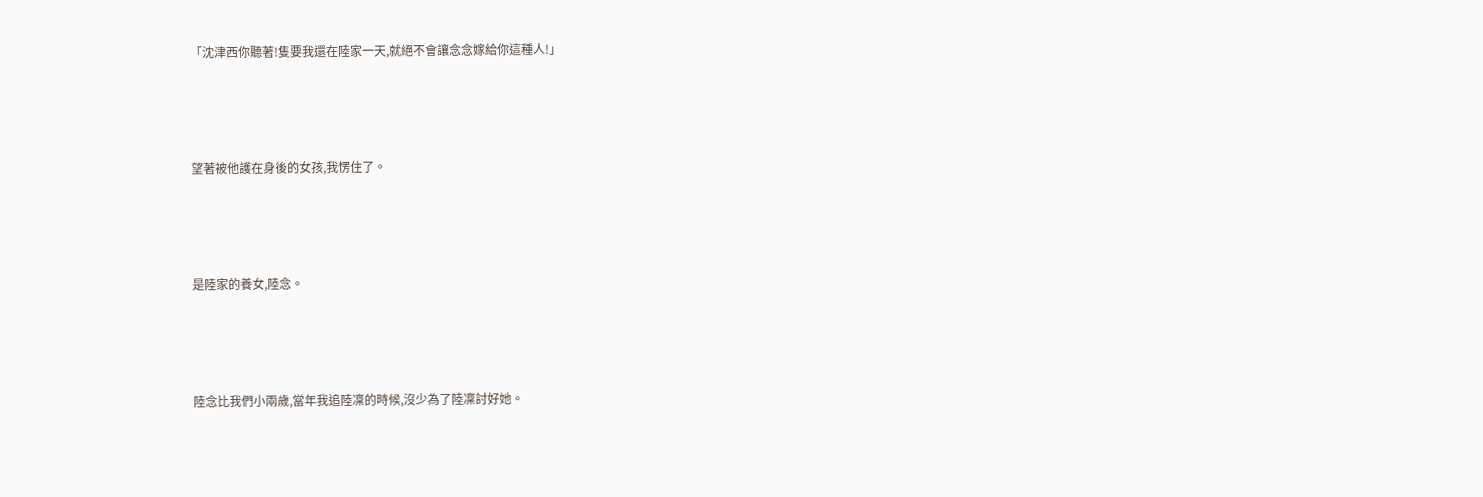「沈津西你聽著!隻要我還在陸家一天,就絕不會讓念念嫁給你這種人!」





望著被他護在身後的女孩,我愣住了。





是陸家的養女,陸念。





陸念比我們小兩歲,當年我追陸凜的時候,沒少為了陸凜討好她。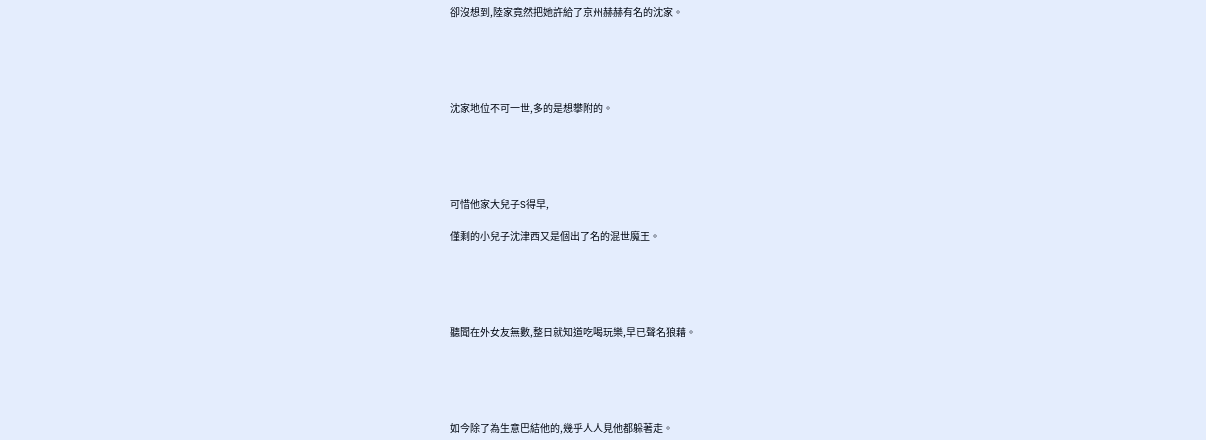卻沒想到,陸家竟然把她許給了京州赫赫有名的沈家。





沈家地位不可一世,多的是想攀附的。





可惜他家大兒子S得早,

僅剩的小兒子沈津西又是個出了名的混世魔王。





聽聞在外女友無數,整日就知道吃喝玩樂,早已聲名狼藉。





如今除了為生意巴結他的,幾乎人人見他都躲著走。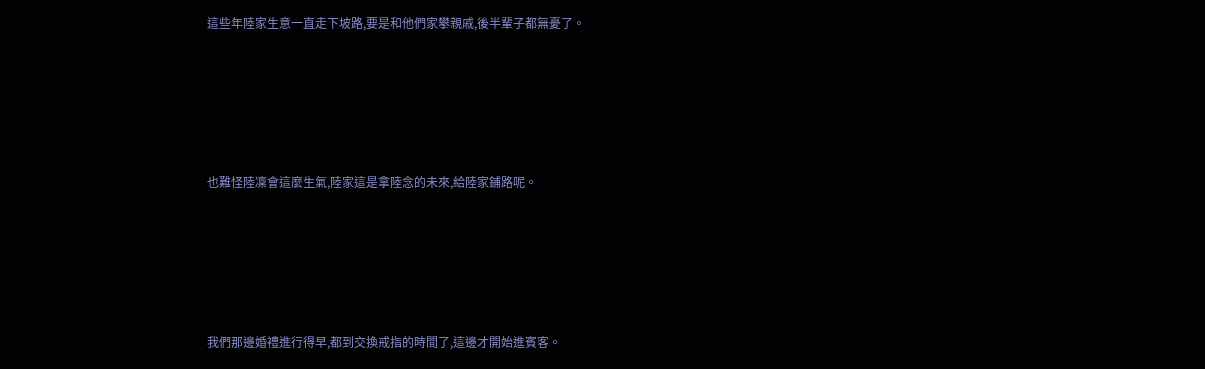這些年陸家生意一直走下坡路,要是和他們家攀親戚,後半輩子都無憂了。





也難怪陸凜會這麼生氣,陸家這是拿陸念的未來,給陸家鋪路呢。





我們那邊婚禮進行得早,都到交換戒指的時間了,這邊才開始進賓客。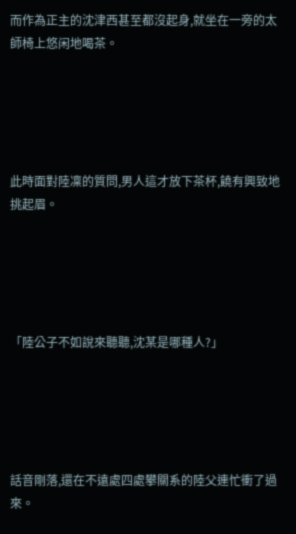而作為正主的沈津西甚至都沒起身,就坐在一旁的太師椅上悠闲地喝茶。





此時面對陸凜的質問,男人這才放下茶杯,饒有興致地挑起眉。





「陸公子不如說來聽聽,沈某是哪種人?」





話音剛落,還在不遠處四處攀關系的陸父連忙衝了過來。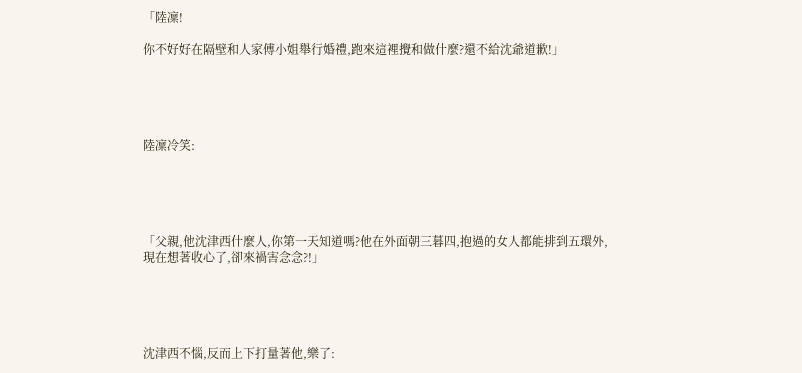「陸凜!

你不好好在隔壁和人家傅小姐舉行婚禮,跑來這裡攪和做什麼?還不給沈爺道歉!」





陸凜冷笑:





「父親,他沈津西什麼人,你第一天知道嗎?他在外面朝三暮四,抱過的女人都能排到五環外,現在想著收心了,卻來禍害念念?!」





沈津西不惱,反而上下打量著他,樂了: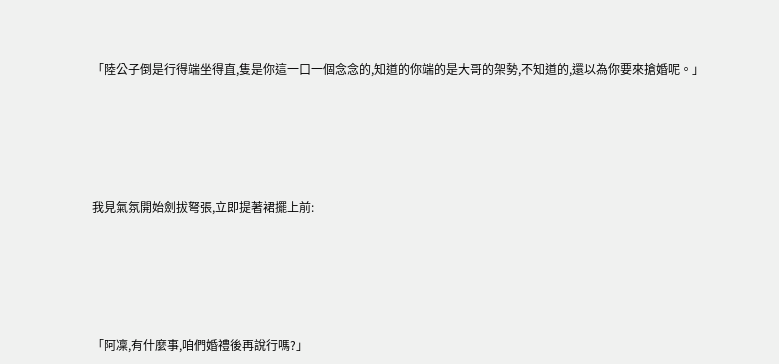「陸公子倒是行得端坐得直,隻是你這一口一個念念的,知道的你端的是大哥的架勢,不知道的,還以為你要來搶婚呢。」





我見氣氛開始劍拔弩張,立即提著裙擺上前:





「阿凜,有什麼事,咱們婚禮後再說行嗎?」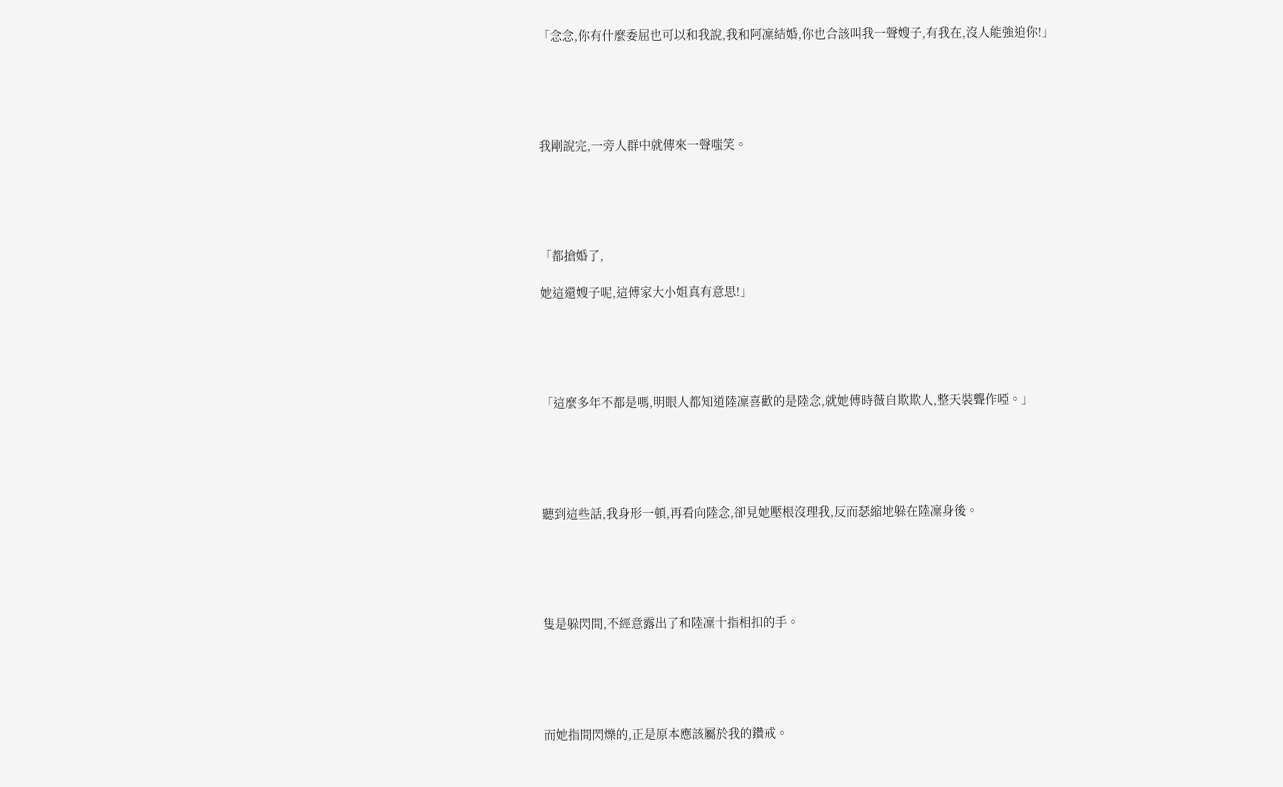「念念,你有什麼委屈也可以和我說,我和阿凜結婚,你也合該叫我一聲嫂子,有我在,沒人能強迫你!」





我剛說完,一旁人群中就傳來一聲嗤笑。





「都搶婚了,

她這還嫂子呢,這傅家大小姐真有意思!」





「這麼多年不都是嗎,明眼人都知道陸凜喜歡的是陸念,就她傅時薇自欺欺人,整天裝聾作啞。」





聽到這些話,我身形一頓,再看向陸念,卻見她壓根沒理我,反而瑟縮地躲在陸凜身後。





隻是躲閃間,不經意露出了和陸凜十指相扣的手。





而她指間閃爍的,正是原本應該屬於我的鑽戒。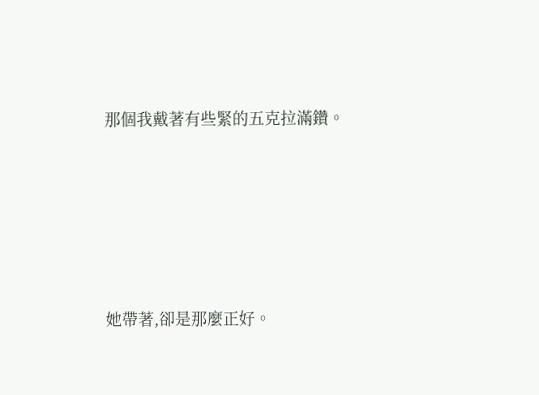那個我戴著有些緊的五克拉滿鑽。





她帶著,卻是那麼正好。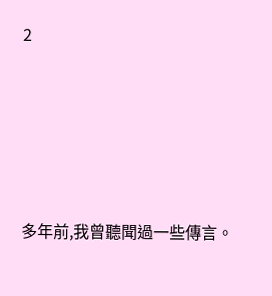2





多年前,我曾聽聞過一些傳言。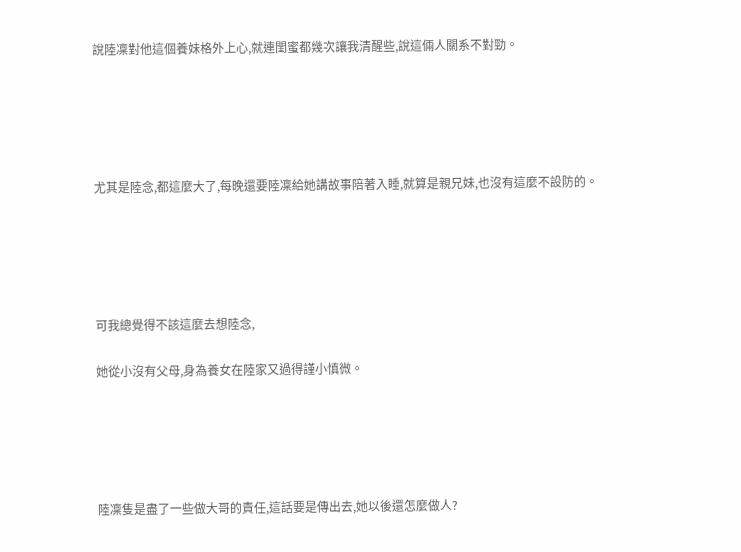說陸凜對他這個養妹格外上心,就連閨蜜都幾次讓我清醒些,說這倆人關系不對勁。





尤其是陸念,都這麼大了,每晚還要陸凜給她講故事陪著入睡,就算是親兄妹,也沒有這麼不設防的。





可我總覺得不該這麼去想陸念,

她從小沒有父母,身為養女在陸家又過得謹小慎微。





陸凜隻是盡了一些做大哥的責任,這話要是傳出去,她以後還怎麼做人?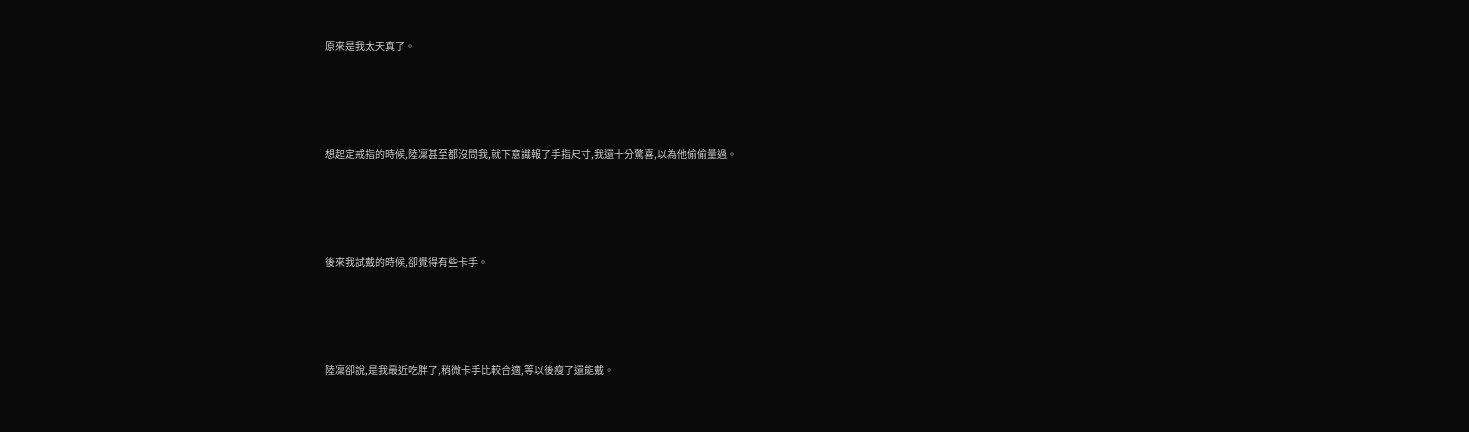原來是我太天真了。





想起定戒指的時候,陸凜甚至都沒問我,就下意識報了手指尺寸,我還十分驚喜,以為他偷偷量過。





後來我試戴的時候,卻覺得有些卡手。





陸凜卻說,是我最近吃胖了,稍微卡手比較合適,等以後瘦了還能戴。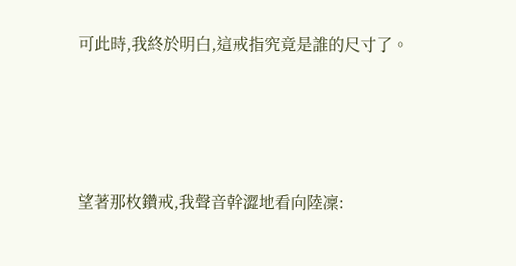可此時,我終於明白,這戒指究竟是誰的尺寸了。





望著那枚鑽戒,我聲音幹澀地看向陸凜: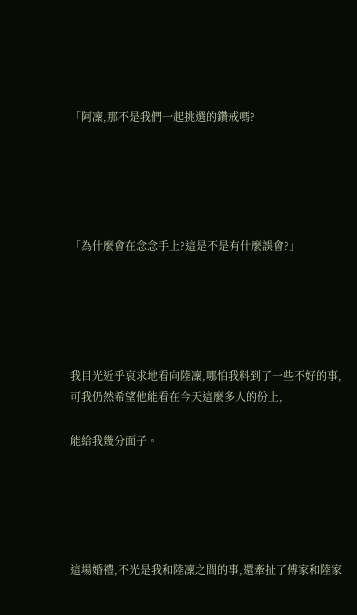「阿凜,那不是我們一起挑選的鑽戒嗎?





「為什麼會在念念手上?這是不是有什麼誤會?」





我目光近乎哀求地看向陸凜,哪怕我料到了一些不好的事,可我仍然希望他能看在今天這麼多人的份上,

能給我幾分面子。





這場婚禮,不光是我和陸凜之間的事,還牽扯了傅家和陸家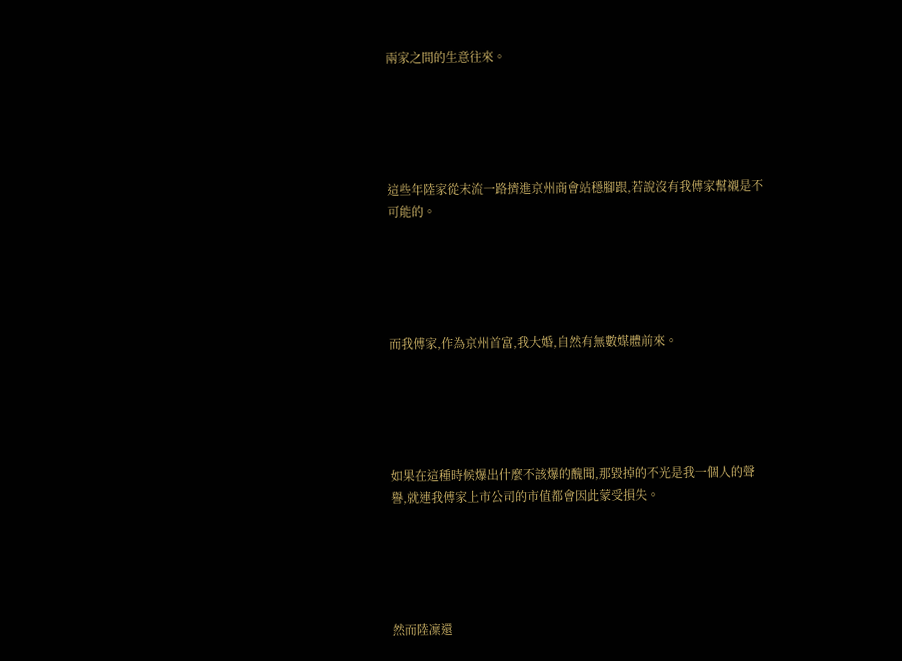兩家之間的生意往來。





這些年陸家從末流一路擠進京州商會站穩腳跟,若說沒有我傅家幫襯是不可能的。





而我傅家,作為京州首富,我大婚,自然有無數媒體前來。





如果在這種時候爆出什麼不該爆的醜聞,那毀掉的不光是我一個人的聲譽,就連我傅家上市公司的市值都會因此蒙受損失。





然而陸凜還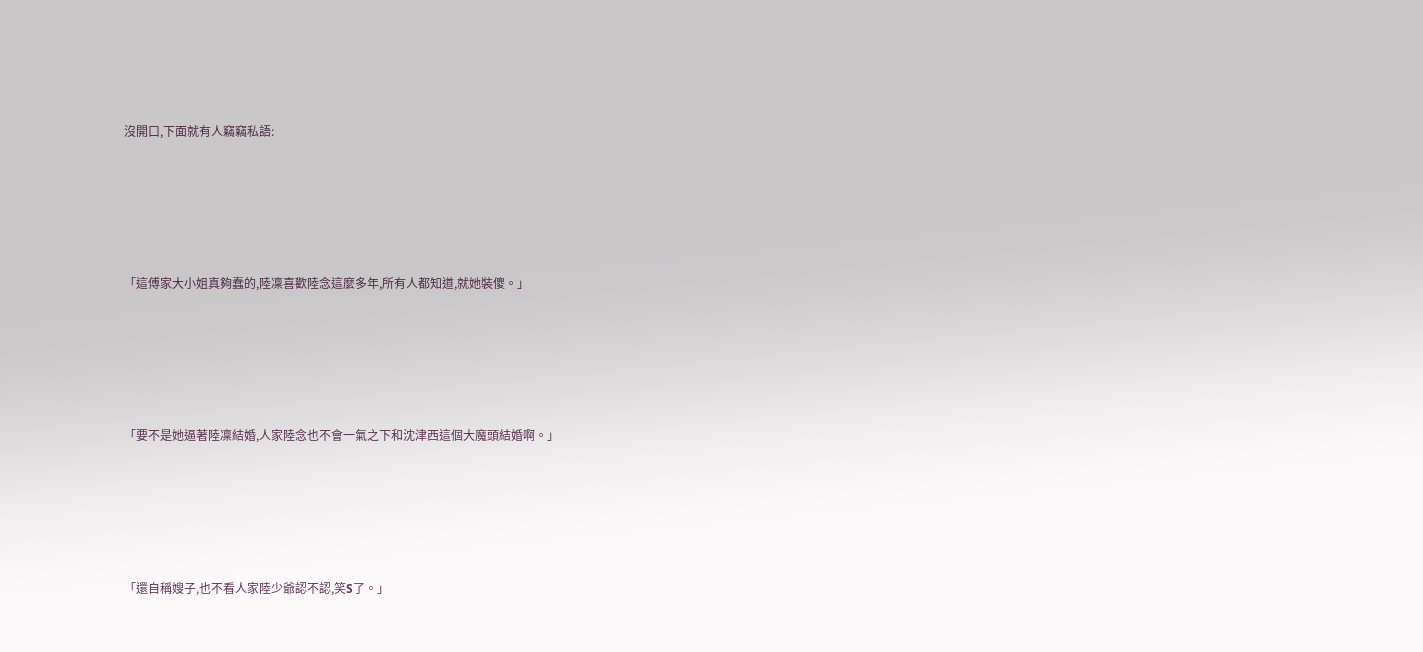沒開口,下面就有人竊竊私語:





「這傅家大小姐真夠蠢的,陸凜喜歡陸念這麼多年,所有人都知道,就她裝傻。」





「要不是她逼著陸凜結婚,人家陸念也不會一氣之下和沈津西這個大魔頭結婚啊。」





「還自稱嫂子,也不看人家陸少爺認不認,笑S了。」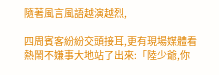隨著風言風語越演越烈,

四周賓客紛紛交頭接耳,更有現場媒體看熱鬧不嫌事大地站了出來:「陸少爺,你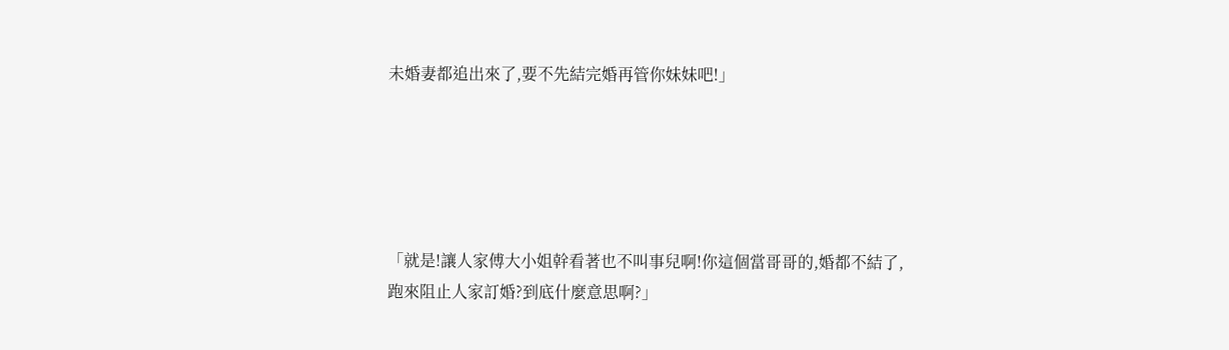未婚妻都追出來了,要不先結完婚再管你妹妹吧!」





「就是!讓人家傅大小姐幹看著也不叫事兒啊!你這個當哥哥的,婚都不結了,跑來阻止人家訂婚?到底什麼意思啊?」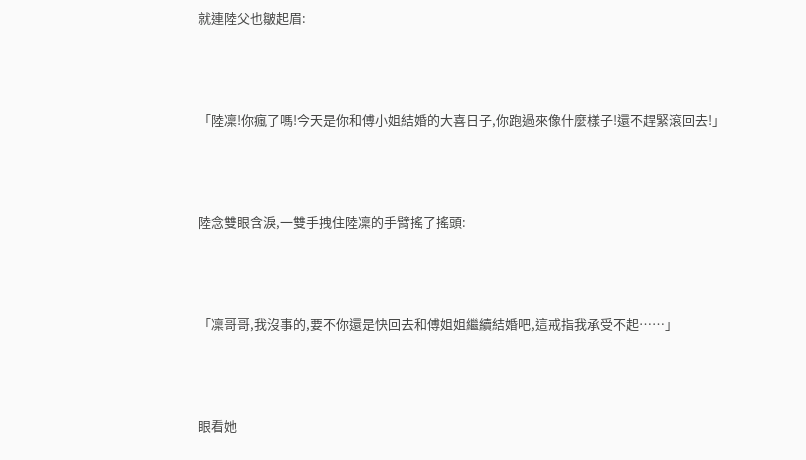就連陸父也皺起眉:





「陸凜!你瘋了嗎!今天是你和傅小姐結婚的大喜日子,你跑過來像什麼樣子!還不趕緊滾回去!」





陸念雙眼含淚,一雙手拽住陸凜的手臂搖了搖頭:





「凜哥哥,我沒事的,要不你還是快回去和傅姐姐繼續結婚吧,這戒指我承受不起……」





眼看她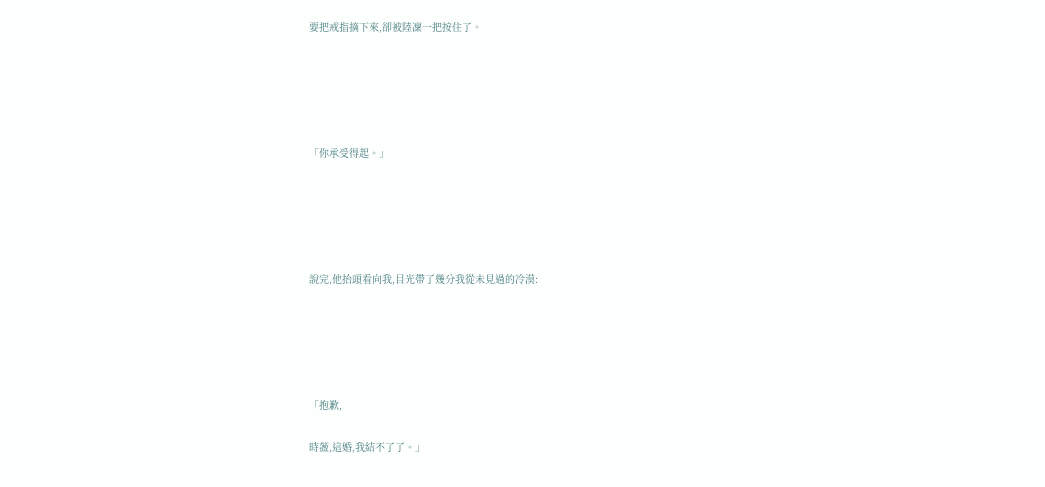要把戒指摘下來,卻被陸凜一把按住了。





「你承受得起。」





說完,他抬頭看向我,目光帶了幾分我從未見過的冷漠:





「抱歉,

時薇,這婚,我結不了了。」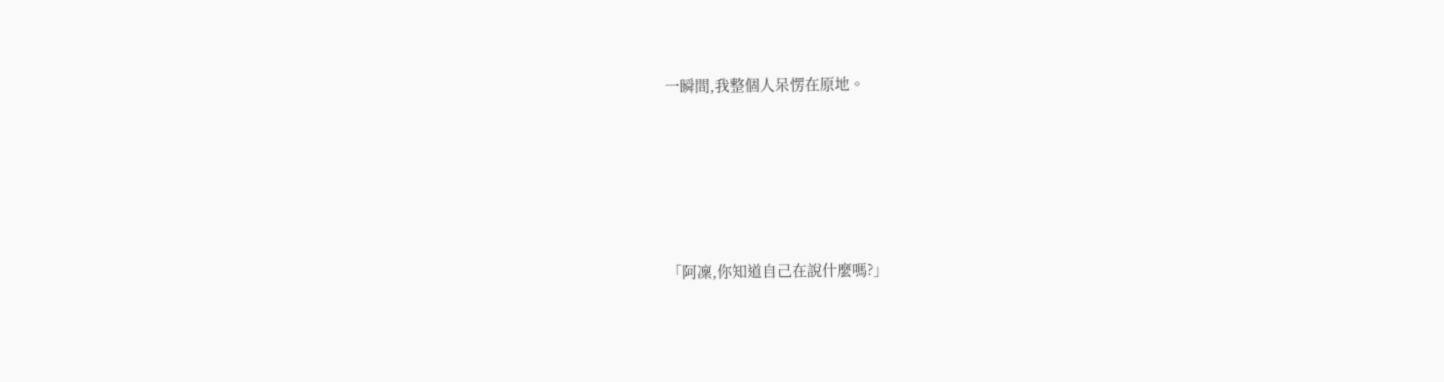一瞬間,我整個人呆愣在原地。





「阿凜,你知道自己在說什麼嗎?」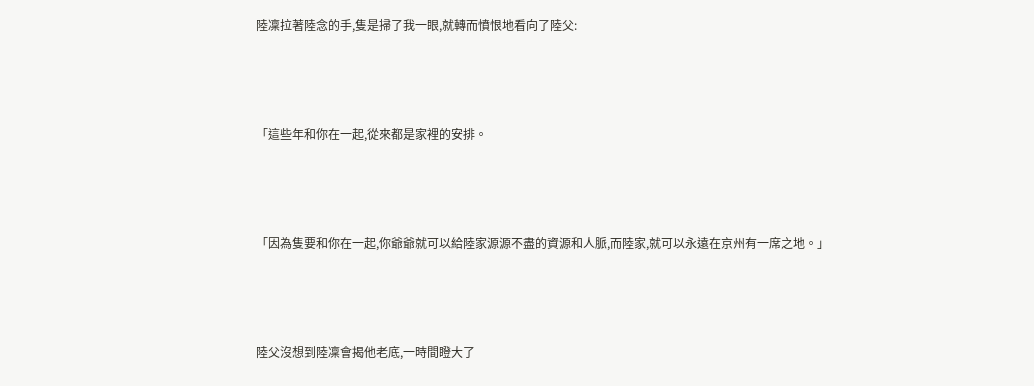陸凜拉著陸念的手,隻是掃了我一眼,就轉而憤恨地看向了陸父:





「這些年和你在一起,從來都是家裡的安排。





「因為隻要和你在一起,你爺爺就可以給陸家源源不盡的資源和人脈,而陸家,就可以永遠在京州有一席之地。」





陸父沒想到陸凜會揭他老底,一時間瞪大了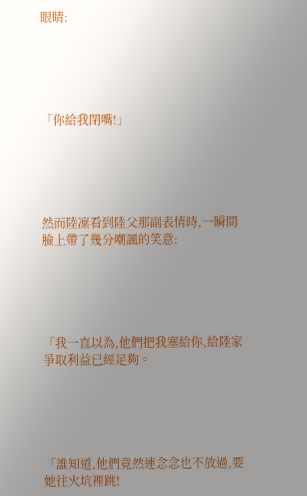眼睛:





「你給我閉嘴!」





然而陸凜看到陸父那副表情時,一瞬間臉上帶了幾分嘲諷的笑意:





「我一直以為,他們把我塞給你,給陸家爭取利益已經足夠。





「誰知道,他們竟然連念念也不放過,要她往火坑裡跳!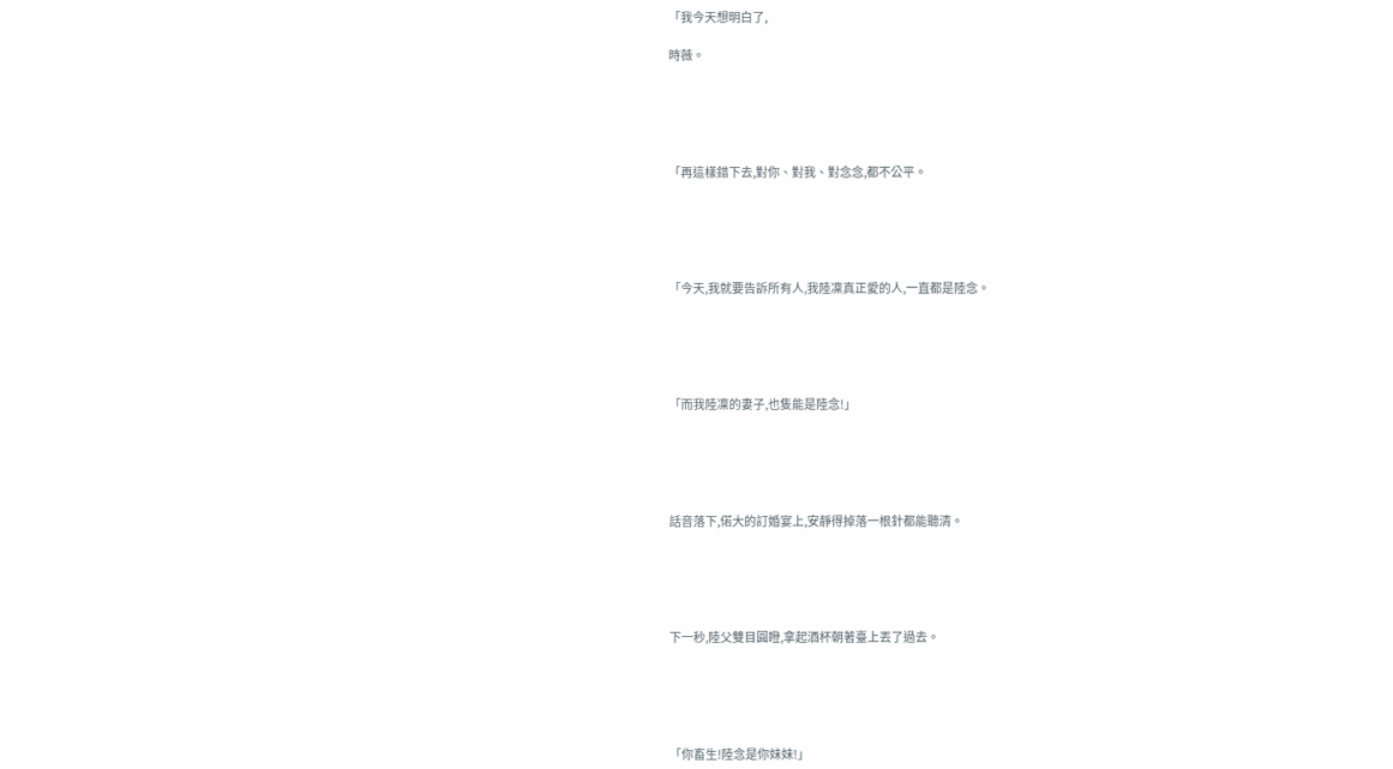「我今天想明白了,

時薇。





「再這樣錯下去,對你、對我、對念念,都不公平。





「今天,我就要告訴所有人,我陸凜真正愛的人,一直都是陸念。





「而我陸凜的妻子,也隻能是陸念!」





話音落下,偌大的訂婚宴上,安靜得掉落一根針都能聽清。





下一秒,陸父雙目圓瞪,拿起酒杯朝著臺上丟了過去。





「你畜生!陸念是你妹妹!」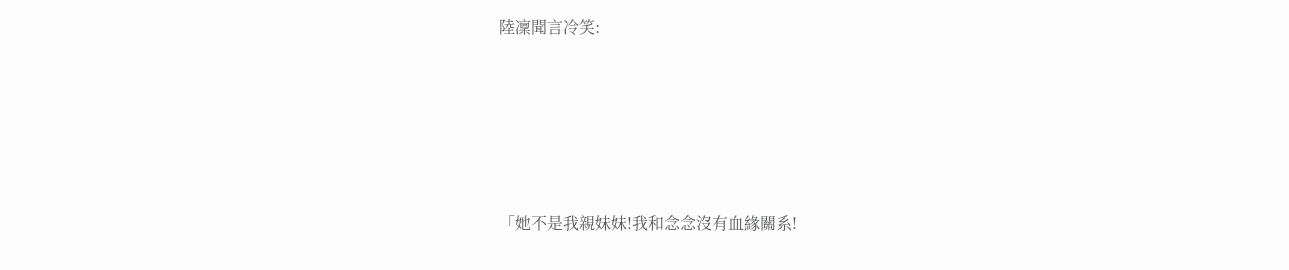陸凜聞言冷笑:





「她不是我親妹妹!我和念念沒有血緣關系!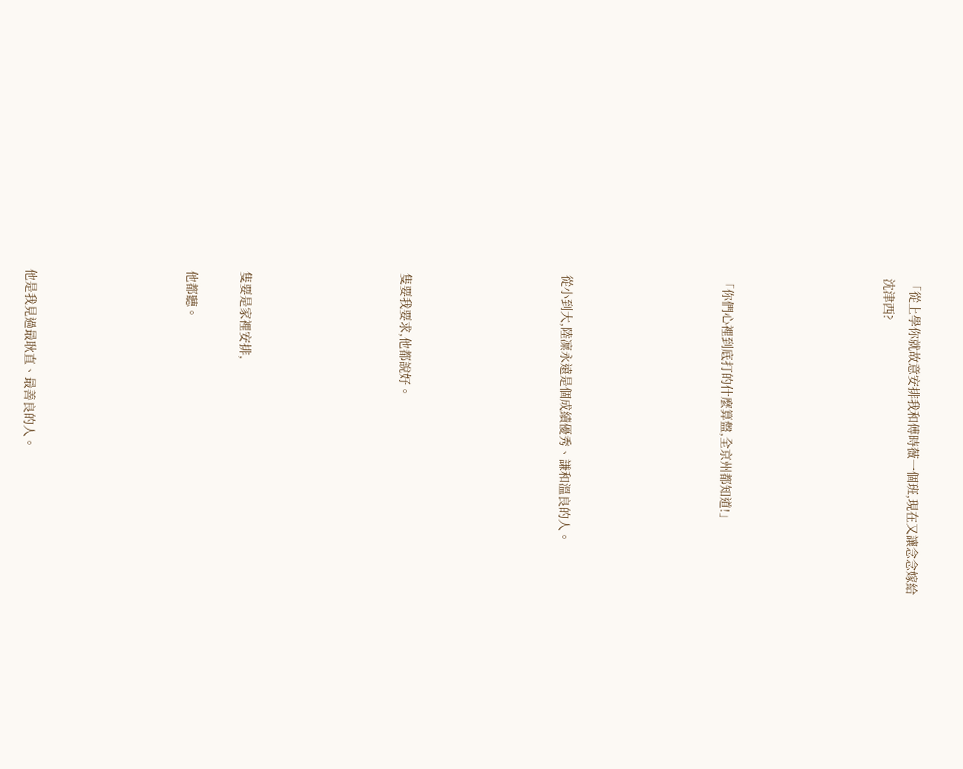「從上學你就故意安排我和傅時薇一個班,現在又讓念念嫁給沈津西?





「你們心裡到底打的什麼算盤,全京州都知道!」





從小到大,陸凜永遠是個成績優秀、謙和溫良的人。





隻要我要求,他都說好。





隻要是家裡安排,

他都聽。





他是我見過最耿直、最善良的人。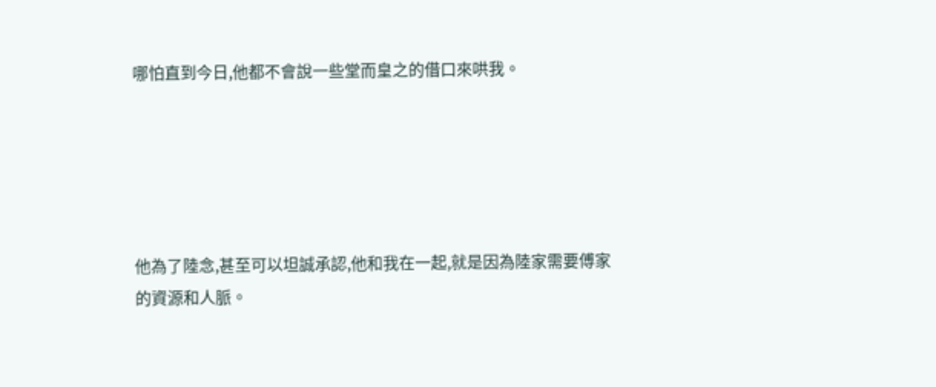哪怕直到今日,他都不會說一些堂而皇之的借口來哄我。





他為了陸念,甚至可以坦誠承認,他和我在一起,就是因為陸家需要傅家的資源和人脈。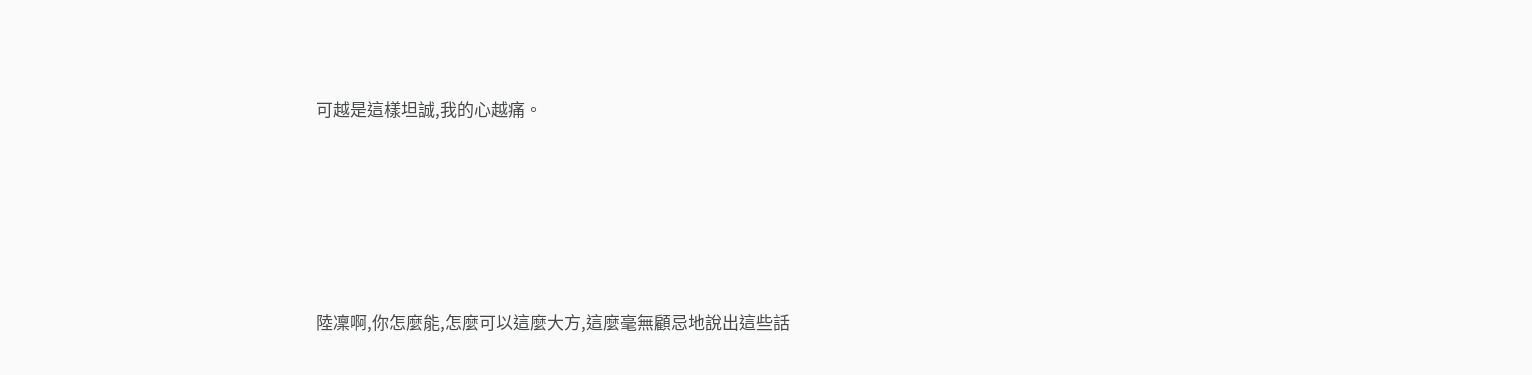可越是這樣坦誠,我的心越痛。





陸凜啊,你怎麼能,怎麼可以這麼大方,這麼毫無顧忌地說出這些話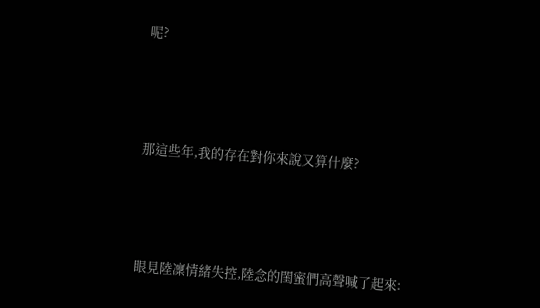呢?





那這些年,我的存在對你來說又算什麼?





眼見陸凜情緒失控,陸念的閨蜜們高聲喊了起來: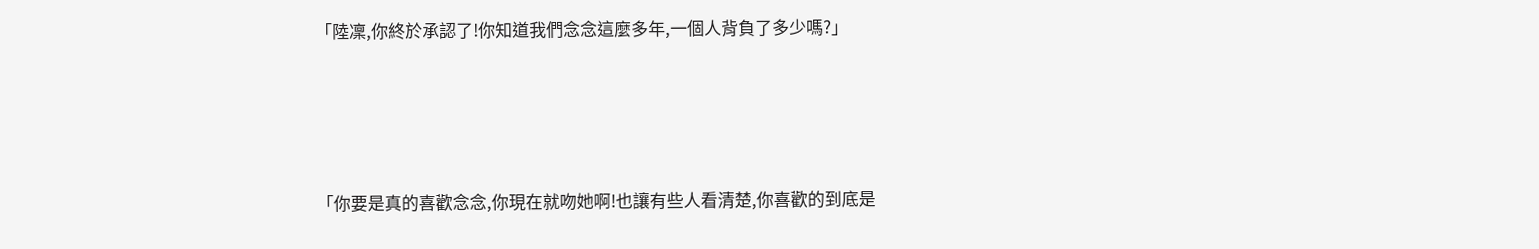「陸凜,你終於承認了!你知道我們念念這麼多年,一個人背負了多少嗎?」





「你要是真的喜歡念念,你現在就吻她啊!也讓有些人看清楚,你喜歡的到底是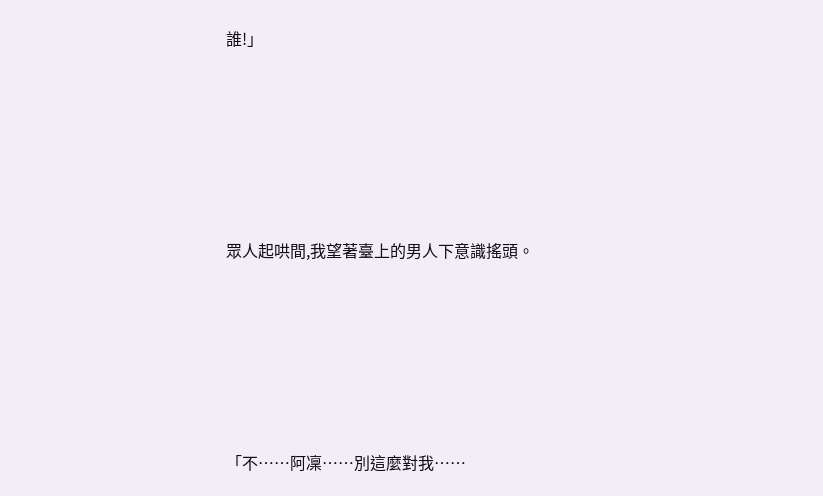誰!」





眾人起哄間,我望著臺上的男人下意識搖頭。





「不……阿凜……別這麼對我……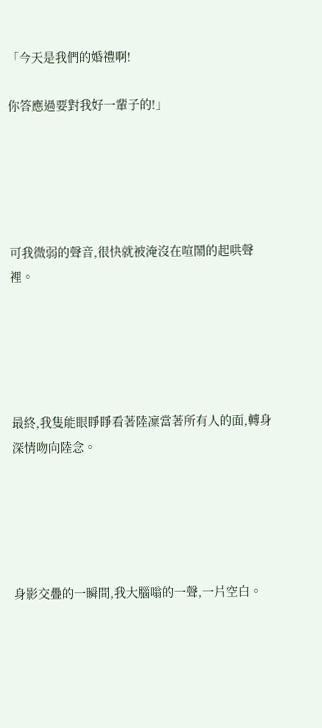「今天是我們的婚禮啊!

你答應過要對我好一輩子的!」





可我微弱的聲音,很快就被淹沒在喧鬧的起哄聲裡。





最終,我隻能眼睜睜看著陸凜當著所有人的面,轉身深情吻向陸念。





身影交疊的一瞬間,我大腦嗡的一聲,一片空白。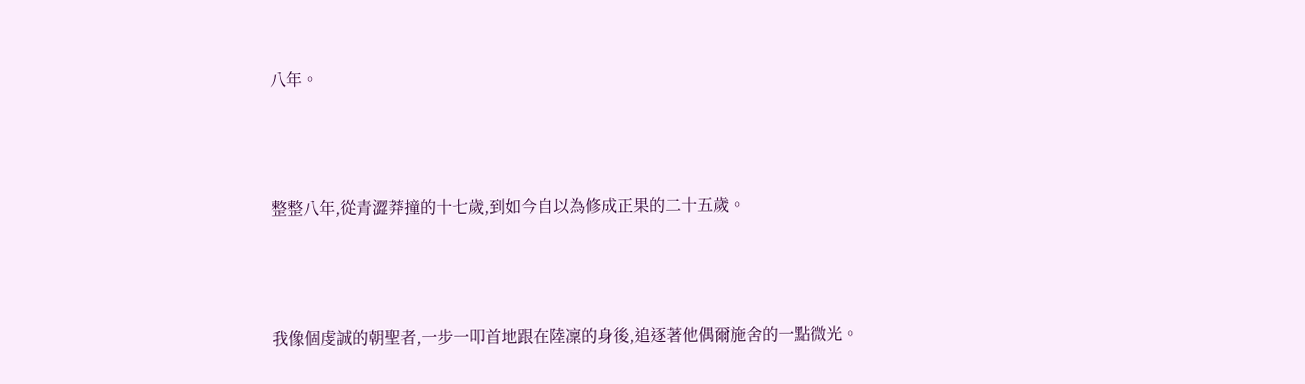八年。





整整八年,從青澀莽撞的十七歲,到如今自以為修成正果的二十五歲。





我像個虔誠的朝聖者,一步一叩首地跟在陸凜的身後,追逐著他偶爾施舍的一點微光。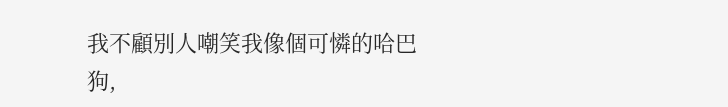我不顧別人嘲笑我像個可憐的哈巴狗,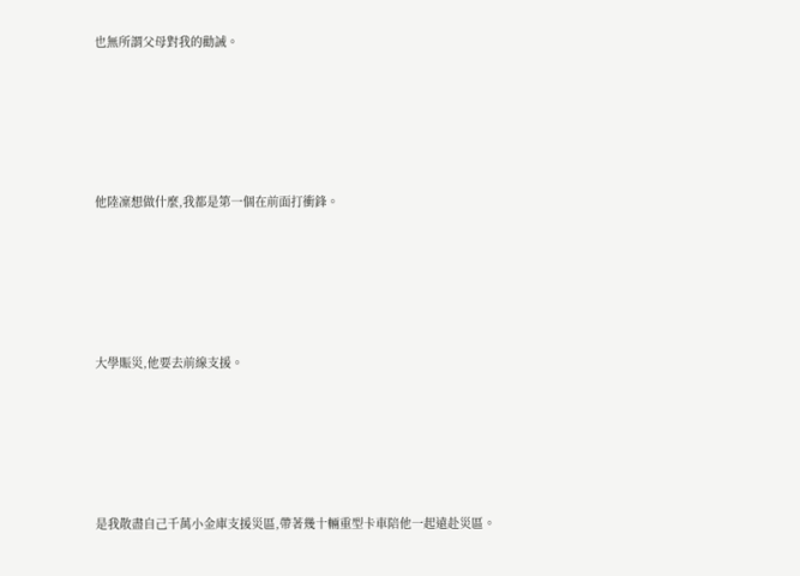也無所謂父母對我的勸誡。





他陸凜想做什麼,我都是第一個在前面打衝鋒。





大學賑災,他要去前線支援。





是我散盡自己千萬小金庫支援災區,帶著幾十輛重型卡車陪他一起遠赴災區。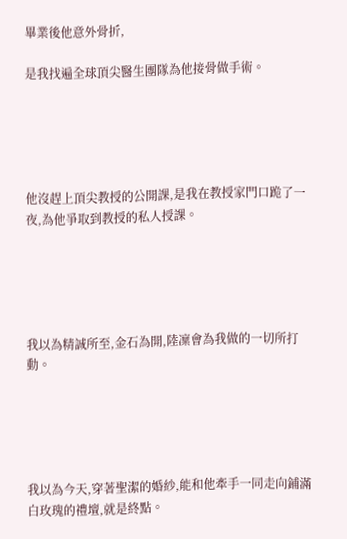畢業後他意外骨折,

是我找遍全球頂尖醫生團隊為他接骨做手術。





他沒趕上頂尖教授的公開課,是我在教授家門口跪了一夜,為他爭取到教授的私人授課。





我以為精誠所至,金石為開,陸凜會為我做的一切所打動。





我以為今天,穿著聖潔的婚紗,能和他牽手一同走向鋪滿白玫瑰的禮壇,就是終點。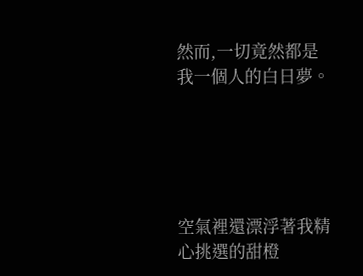然而,一切竟然都是我一個人的白日夢。





空氣裡還漂浮著我精心挑選的甜橙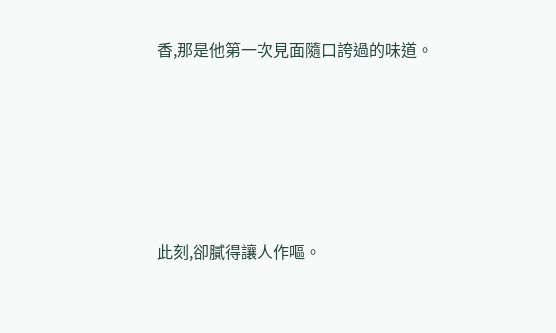香,那是他第一次見面隨口誇過的味道。





此刻,卻膩得讓人作嘔。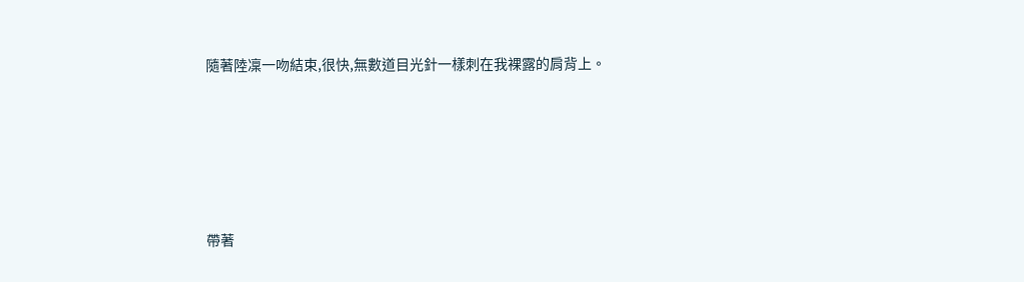隨著陸凜一吻結束,很快,無數道目光針一樣刺在我裸露的肩背上。





帶著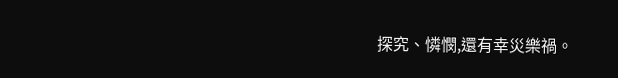探究、憐憫,還有幸災樂禍。